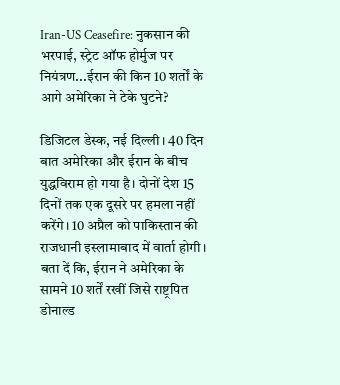Iran-US Ceasefire: नुकसान की भरपाई, स्ट्रेट ऑफ होर्मुज पर नियंत्रण...ईरान की किन 10 शर्तों के आगे अमेरिका ने टेके घुटने?

डिजिटल डेस्क, नई दिल्ली। 40 दिन बात अमेरिका और ईरान के बीच युद्धविराम हो गया है। दोनों देश 15 दिनों तक एक दूसरे पर हमला नहीं करेंगे। 10 अप्रैल को पाकिस्तान की राजधानी इस्लामाबाद में वार्ता होगी। बता दें कि, ईरान ने अमेरिका के सामने 10 शर्तें रखीं जिसे राष्ट्रपित डोनाल्ड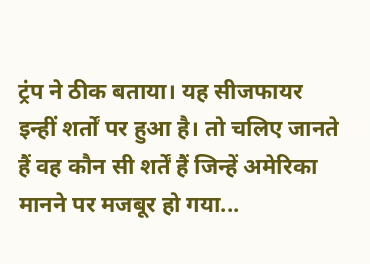ट्रंप ने ठीक बताया। यह सीजफायर इन्हीं शर्तों पर हुआ है। तो चलिए जानते हैं वह कौन सी शर्तें हैं जिन्हें अमेरिका मानने पर मजबूर हो गया...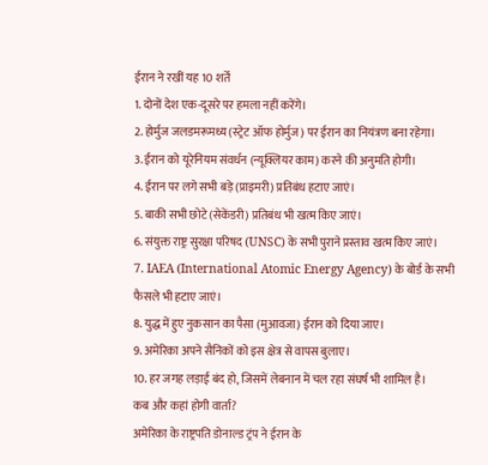ईरान ने रखीं यह 10 शर्तें
1. दोनों देश एक-दूसरे पर हमला नहीं करेंगे।
2. होर्मुज जलडमरूमध्य (स्ट्रेट ऑफ होर्मुज) पर ईरान का नियंत्रण बना रहेगा।
3. ईरान को यूरेनियम संवर्धन (न्यूक्लियर काम) करने की अनुमति होगी।
4. ईरान पर लगे सभी बड़े (प्राइमरी) प्रतिबंध हटाए जाएं।
5. बाकी सभी छोटे (सेकेंडरी) प्रतिबंध भी खत्म किए जाएं।
6. संयुक्त राष्ट्र सुरक्षा परिषद (UNSC) के सभी पुराने प्रस्ताव खत्म किए जाएं।
7. IAEA (International Atomic Energy Agency) के बोर्ड के सभी फैसले भी हटाए जाएं।
8. युद्ध में हुए नुकसान का पैसा (मुआवजा) ईरान को दिया जाए।
9. अमेरिका अपने सैनिकों को इस क्षेत्र से वापस बुलाए।
10. हर जगह लड़ाई बंद हो, जिसमें लेबनान में चल रहा संघर्ष भी शामिल है।
कब और कहां होगी वार्ता?
अमेरिका के राष्ट्रपति डोनाल्ड ट्रंप ने ईरान के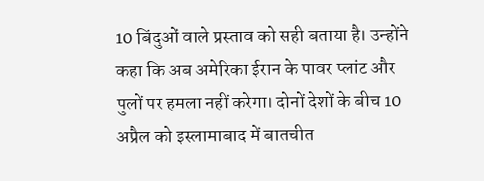10 बिंदुओं वाले प्रस्ताव को सही बताया है। उन्होंने कहा कि अब अमेरिका ईरान के पावर प्लांट और पुलों पर हमला नहीं करेगा। दोनों देशों के बीच 10 अप्रैल को इस्लामाबाद में बातचीत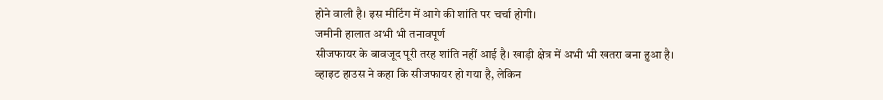होने वाली है। इस मीटिंग में आगे की शांति पर चर्चा होगी।
जमीनी हालात अभी भी तनावपूर्ण
सीजफायर के बावजूद पूरी तरह शांति नहीं आई है। खाड़ी क्षेत्र में अभी भी खतरा बना हुआ है। व्हाइट हाउस ने कहा कि सीजफायर हो गया है, लेकिन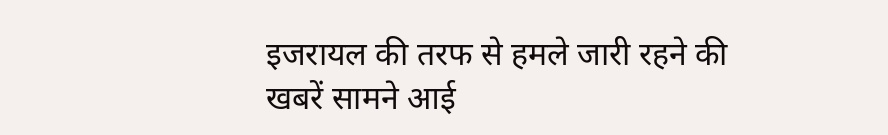इजरायल की तरफ से हमले जारी रहने की खबरें सामने आई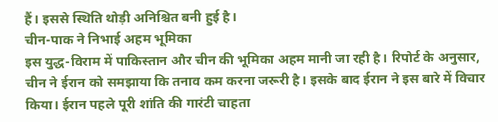हैं। इससे स्थिति थोड़ी अनिश्चित बनी हुई है।
चीन-पाक ने निभाई अहम भूमिका
इस युद्ध-विराम में पाकिस्तान और चीन की भूमिका अहम मानी जा रही है। रिपोर्ट के अनुसार, चीन ने ईरान को समझाया कि तनाव कम करना जरूरी है। इसके बाद ईरान ने इस बारे में विचार किया। ईरान पहले पूरी शांति की गारंटी चाहता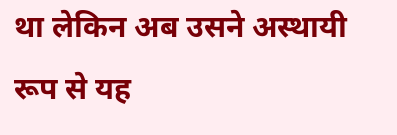था लेकिन अब उसने अस्थायी रूप से यह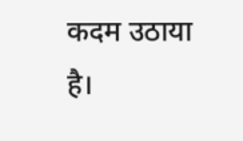कदम उठाया है।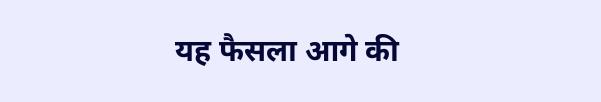यह फैसला आगे की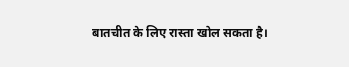बातचीत के लिए रास्ता खोल सकता है।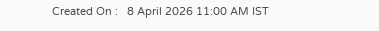Created On :   8 April 2026 11:00 AM IST